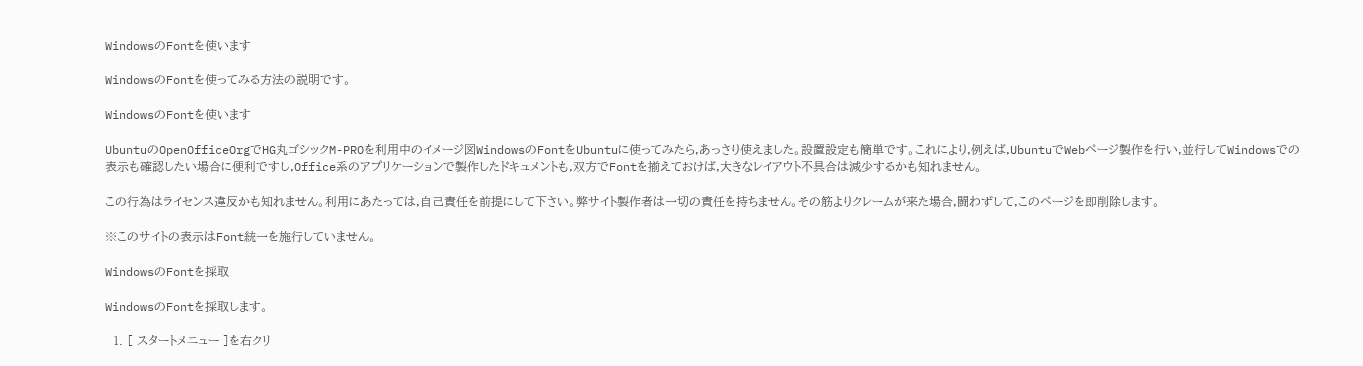WindowsのFontを使います

WindowsのFontを使ってみる方法の説明です。

WindowsのFontを使います

UbuntuのOpenOfficeOrgでHG丸ゴシックM-PROを利用中のイメージ図WindowsのFontをUbuntuに使ってみたら,あっさり使えました。設置設定も簡単です。これにより,例えば,UbuntuでWebページ製作を行い,並行してWindowsでの表示も確認したい場合に便利ですし,Office系のアプリケーションで製作したドキュメントも,双方でFontを揃えておけば,大きなレイアウト不具合は減少するかも知れません。

この行為はライセンス違反かも知れません。利用にあたっては,自己責任を前提にして下さい。弊サイト製作者は一切の責任を持ちません。その筋よりクレームが来た場合,闘わずして,このページを即削除します。

※このサイトの表示はFont統一を施行していません。

WindowsのFontを採取

WindowsのFontを採取します。

  1. [ スタートメニュー ]を右クリ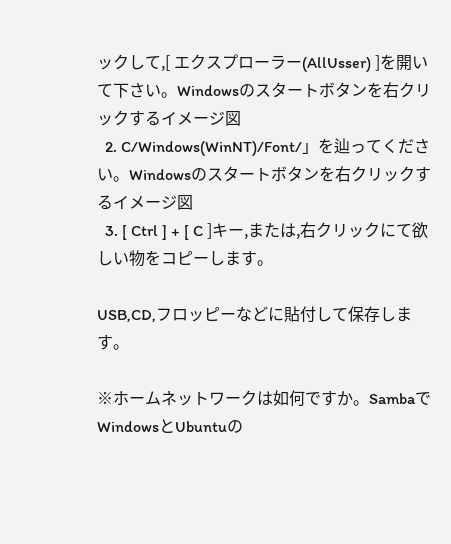ックして,[ エクスプローラー(AllUsser) ]を開いて下さい。Windowsのスタートボタンを右クリックするイメージ図
  2. C/Windows(WinNT)/Font/」を辿ってください。Windowsのスタートボタンを右クリックするイメージ図
  3. [ Ctrl ] + [ C ]キー,または,右クリックにて欲しい物をコピーします。

USB,CD,フロッピーなどに貼付して保存します。

※ホームネットワークは如何ですか。SambaでWindowsとUbuntuの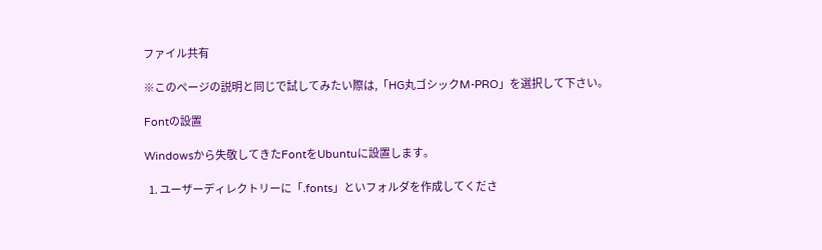ファイル共有

※このページの説明と同じで試してみたい際は,「HG丸ゴシックM-PRO」を選択して下さい。

Fontの設置

Windowsから失敬してきたFontをUbuntuに設置します。

  1. ユーザーディレクトリーに「.fonts」といフォルダを作成してくださ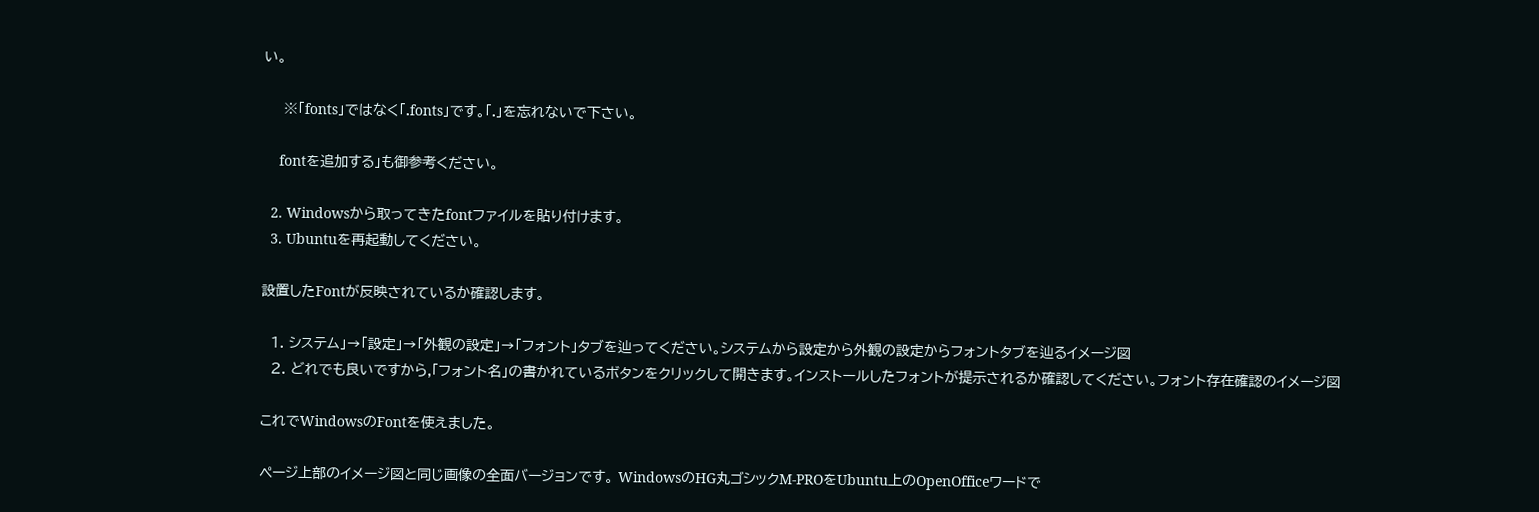い。

    ※「fonts」ではなく「.fonts」です。「.」を忘れないで下さい。

    fontを追加する」も御参考ください。

  2. Windowsから取ってきたfontファイルを貼り付けます。
  3. Ubuntuを再起動してください。

設置したFontが反映されているか確認します。

  1. システム」→「設定」→「外観の設定」→「フォント」タブを辿ってください。システムから設定から外観の設定からフォントタブを辿るイメージ図
  2. どれでも良いですから,「フォント名」の書かれているボタンをクリックして開きます。インストールしたフォントが提示されるか確認してください。フォント存在確認のイメージ図

これでWindowsのFontを使えました。

ページ上部のイメージ図と同じ画像の全面バージョンです。 WindowsのHG丸ゴシックM-PROをUbuntu上のOpenOfficeワードで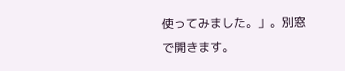使ってみました。」。別窓で開きます。